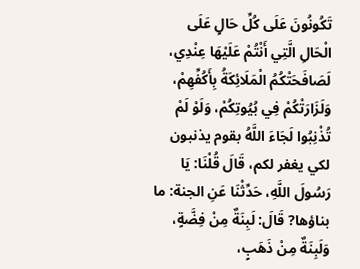تَكُونُونَ عَلَى كُلِّ حَالٍ عَلَى الْحَالِ الَّتِي أَنْتُمْ عَلَيْهَا عِنْدِي، لَصَافَحَتْكُمُ الْمَلَائِكَةُ بِأَكُفِّهِمْ، وَلَزَارَتْكُمْ فِي بُيُوتِكُمْ، وَلَوْ لَمْ تُذْنِبُوا لَجَاءَ اللَّهُ بقوم يذنبون لكي يغفر لكم، قَالَ قُلْنَا: يَا رَسُولَ اللَّهِ، حَدِّثْنَا عَنِ الجنة: ما بناؤها? قَالَ: لَبِنَةٌ مِنْ فِضَّةٍ، وَلَبِنَةٌ مِنْ ذَهَبٍ،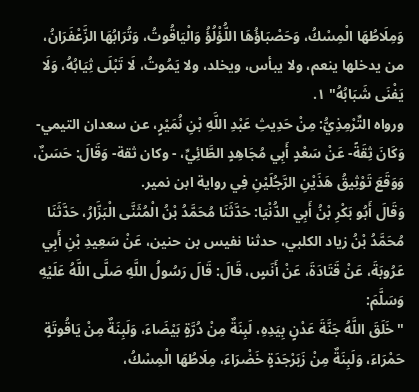وَمِلَاطُهَا الْمِسْكُ، وَحَصْبَاؤُهَا اللُّؤْلُؤُ وَالْيَاقُوتُ، وَتُرَابُهَا الزَّعْفَرَانُ، من يدخلها ينعم، ولا يبأس، ويخلد، ولا يَمُوتُ، لَا تَبْلَى ثِيَابُهُ، وَلَا يَفْنَى شَبَابُهُ" ١.
ورواه التِّرْمِذِيُّ: مِنْ حَدِيثِ عَبْدِ اللَّهِ بْنِ نُمَيْرٍ، عن سعدان التيمي- وَكَانَ ثِقَةً- عَنْ سَعْدٍ أَبِي مُجَاهِدٍ الطَّائِيِّ، - وكان ثقة- وَقَالَ: حَسَنٌ، وَوَقَعَ تَوْثِيقُ هَذَيْنِ الرَّجُلَيْنِ فِي رواية ابن نمير.
وَقَالَ أَبُو بَكْرِ بْنُ أَبِي الدُّنْيَا: حَدَّثَنَا مُحَمَّدُ بْنُ الْمُثَنَّى الْبَزَّارُ، حَدَّثَنَا مُحَمَّدُ بْنُ زياد الكلبي، حدثنا نفيس بن حنين، عَنْ سَعِيدِ بْنِ أَبِي عَرُوبَةَ، عَنْ قَتَادَةَ، عَنْ أَنَسٍ، قَالَ: قَالَ رَسُولُ اللَّهِ صَلَّى اللَّهُ عَلَيْهِ وَسَلَّمَ:
"خَلَقَ اللَّهُ جَنَّةَ عَدْنٍ بِيَدِهِ، لَبِنَةٌ مِنْ دُرَّةٍ بَيْضَاءَ، وَلَبِنَةٌ مِنْ يَاقُوتَةٍ حَمْرَاءَ، وَلَبِنَةٌ مِنْ زَبَرْجَدَةٍ خَضْرَاءَ، مِلَاطُهَا الْمِسْكُ،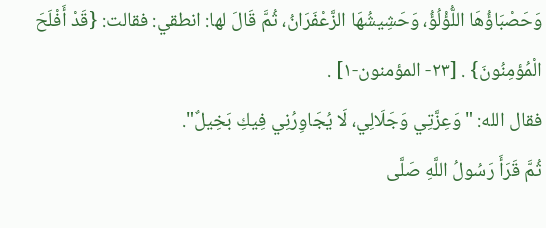وَحَصْبَاؤُهَا اللُّؤْلُؤُ، وَحَشِيشُهَا الزَّعْفَرَانُ، ثُمَّ قَالَ لها: انطقي: فقالت: {قَدْ أَفْلَحَ الْمُؤمِنُونَ} . [٢٣- المؤمنون-١] .
فقال الله: "وَعِزَّتِي وَجَلَالِي، لَا يُجَاوِرُنِي فِيكِ بَخِيلٌ".
ثُمَّ قَرَأَ رَسُولُ اللَّهِ صَلَّى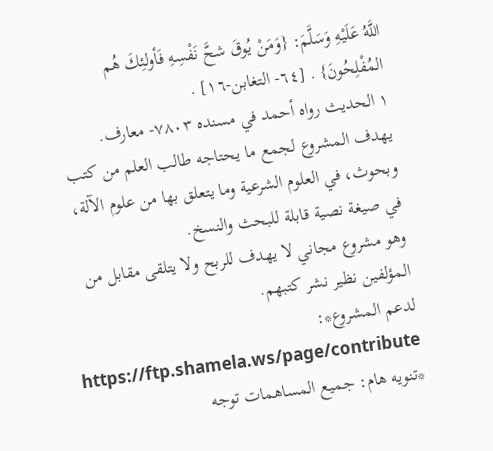اللَّهُ عَلَيْهِ وَسَلَّمَ: {وَمَنْ يُوقَ شحَّ نَفْسِهِ فَأولئِكَ هُم المُفْلِحُونَ} . [٦٤- التغابن-١٦] .
١ الحديث رواه أحمد في مسنده ٧٨٠٣- معارف.
يهدف المشروع لجمع ما يحتاجه طالب العلم من كتب وبحوث، في العلوم الشرعية وما يتعلق بها من علوم الآلة، في صيغة نصية قابلة للبحث والنسخ.
وهو مشروع مجاني لا يهدف للربح ولا يتلقى مقابل من المؤلفين نظير نشر كتبهم.
لدعم المشروع*: https://ftp.shamela.ws/page/contribute
*تنويه هام: جميع المساهمات توجه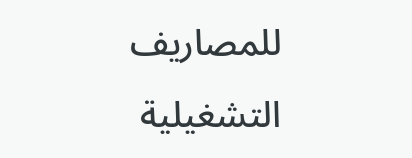للمصاريف التشغيلية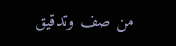من صف وتدقيق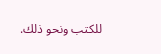للكتب ونحو ذلك.